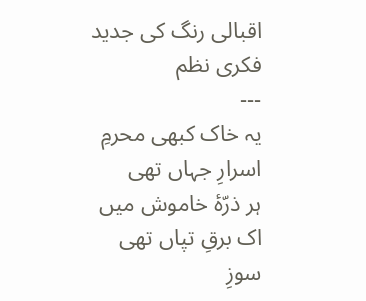اقبالی رنگ کی جدید فکری نظم
---
یہ خاک کبھی محرمِ اسرارِ جہاں تھی
ہر ذرّۂ خاموش میں اک برقِ تپاں تھی
سوزِ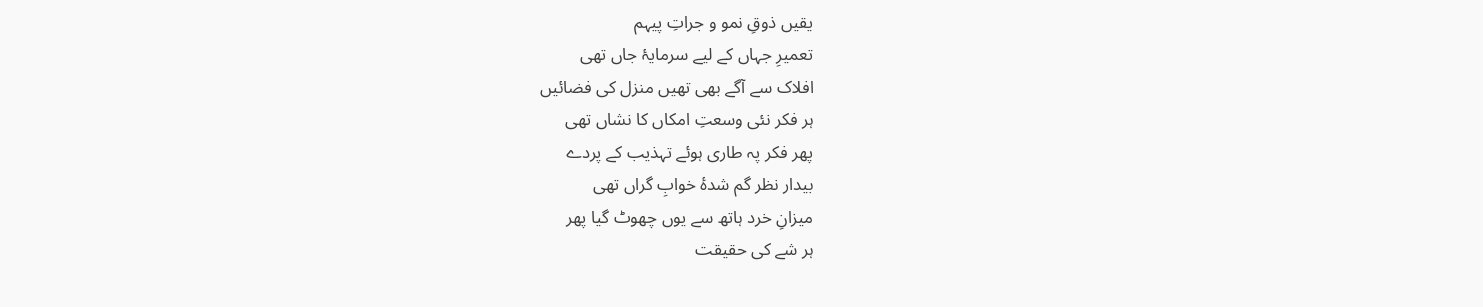یقیں ذوقِ نمو و جراتِ پیہم
تعمیرِ جہاں کے لیے سرمایۂ جاں تھی
افلاک سے آگے بھی تھیں منزل کی فضائیں
ہر فکر نئی وسعتِ امکاں کا نشاں تھی
پھر فکر پہ طاری ہوئے تہذیب کے پردے
بیدار نظر گم شدۂ خوابِ گراں تھی
میزانِ خرد ہاتھ سے یوں چھوٹ گیا پھر
ہر شے کی حقیقت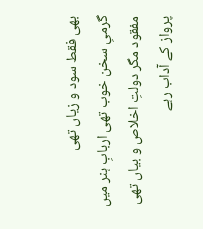بھی فقط سود و زیاں تھی
گرمیِ سخن خوب تھی اربابِ ہنر میں
مفقود مگر دولتِ اخلاص و بیاں تھی
پرواز کے آداب رہے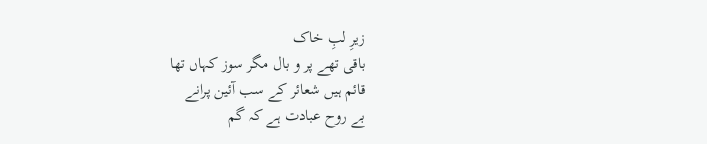زیرِ لبِ خاک
باقی تھے پر و بال مگر سوز کہاں تھا
قائم ہیں شعائر کے سب آئین پرانے
بے روح عبادت ہے کہ گم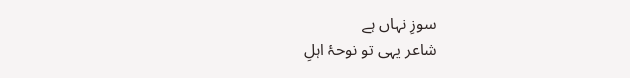سوزِ نہاں ہے
شاعر یہی تو نوحۂ اہلِ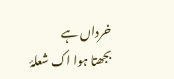خرداں ہے
بجھتا ہوا اک شعلۂ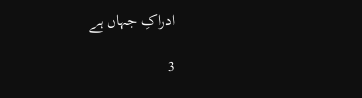ادراکِ جہاں ہے

3